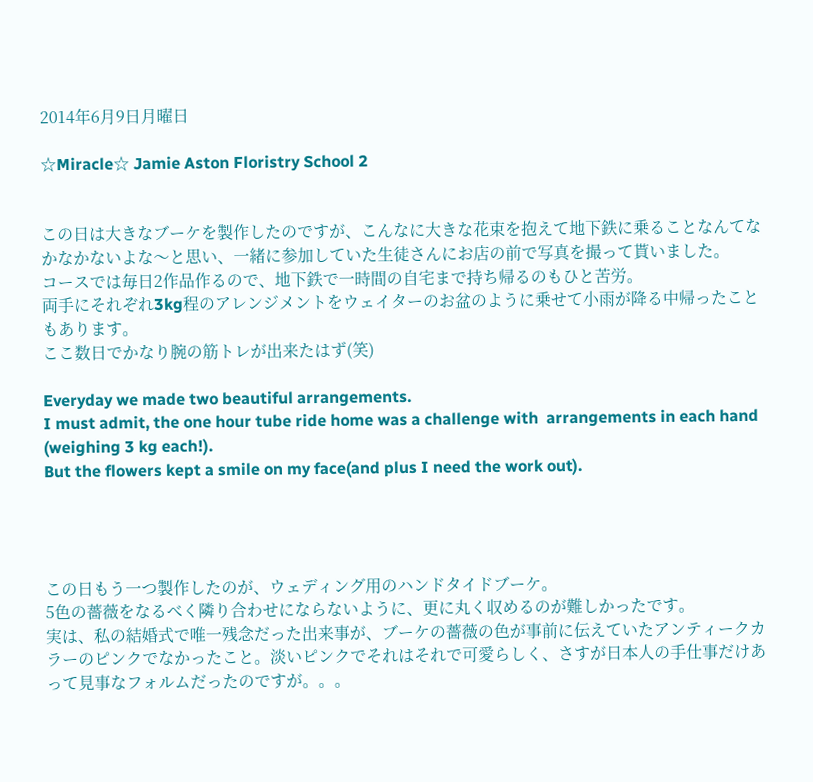2014年6月9日月曜日

☆Miracle☆ Jamie Aston Floristry School 2


この日は大きなブーケを製作したのですが、こんなに大きな花束を抱えて地下鉄に乗ることなんてなかなかないよな〜と思い、一緒に参加していた生徒さんにお店の前で写真を撮って貰いました。
コースでは毎日2作品作るので、地下鉄で一時間の自宅まで持ち帰るのもひと苦労。
両手にそれぞれ3kg程のアレンジメントをウェイターのお盆のように乗せて小雨が降る中帰ったこともあります。
ここ数日でかなり腕の筋トレが出来たはず(笑)

Everyday we made two beautiful arrangements.
I must admit, the one hour tube ride home was a challenge with  arrangements in each hand (weighing 3 kg each!).
But the flowers kept a smile on my face(and plus I need the work out).




この日もう一つ製作したのが、ウェディング用のハンドタイドブーケ。
5色の薔薇をなるべく隣り合わせにならないように、更に丸く収めるのが難しかったです。
実は、私の結婚式で唯一残念だった出来事が、ブーケの薔薇の色が事前に伝えていたアンティークカラーのピンクでなかったこと。淡いピンクでそれはそれで可愛らしく、さすが日本人の手仕事だけあって見事なフォルムだったのですが。。。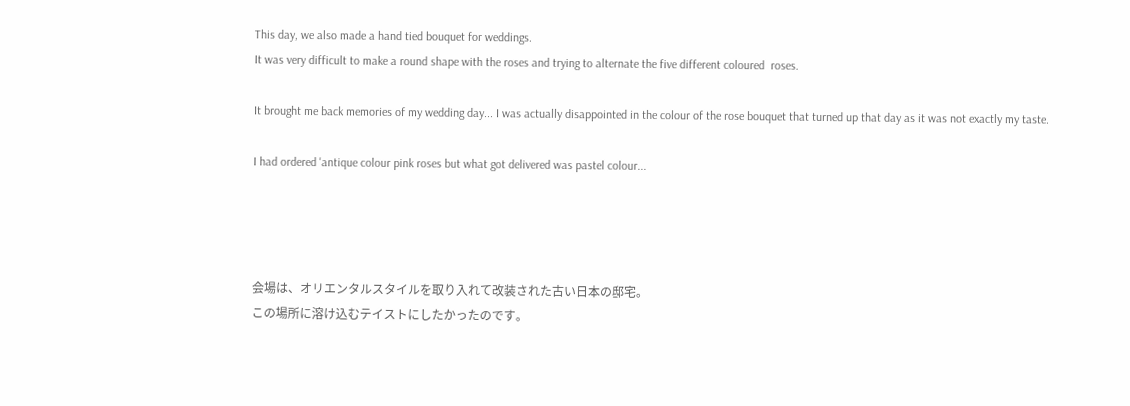This day, we also made a hand tied bouquet for weddings.
It was very difficult to make a round shape with the roses and trying to alternate the five different coloured  roses.

It brought me back memories of my wedding day... I was actually disappointed in the colour of the rose bouquet that turned up that day as it was not exactly my taste.

I had ordered 'antique colour pink roses but what got delivered was pastel colour...




会場は、オリエンタルスタイルを取り入れて改装された古い日本の邸宅。
この場所に溶け込むテイストにしたかったのです。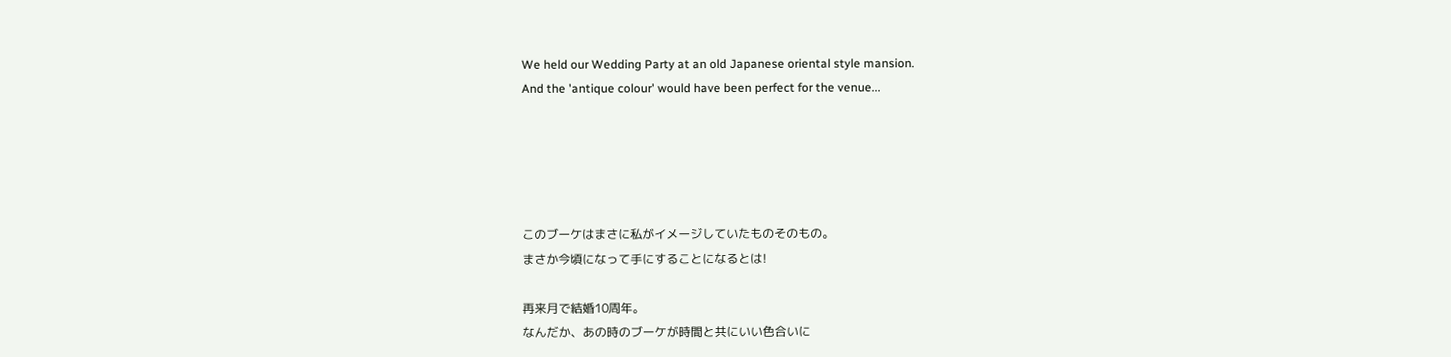We held our Wedding Party at an old Japanese oriental style mansion.
And the 'antique colour' would have been perfect for the venue...





このブーケはまさに私がイメージしていたものそのもの。
まさか今頃になって手にすることになるとは!

再来月で結婚10周年。
なんだか、あの時のブーケが時間と共にいい色合いに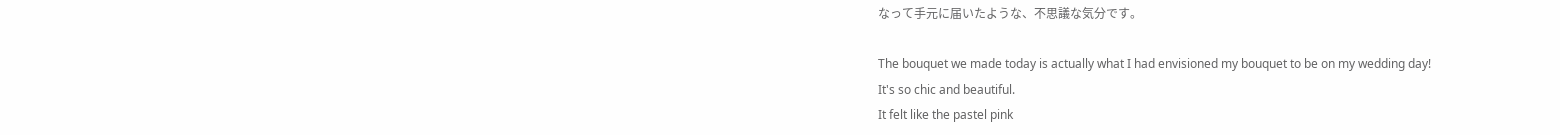なって手元に届いたような、不思議な気分です。

The bouquet we made today is actually what I had envisioned my bouquet to be on my wedding day!
It's so chic and beautiful.
It felt like the pastel pink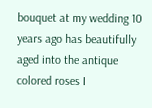bouquet at my wedding 10 years ago has beautifully aged into the antique colored roses I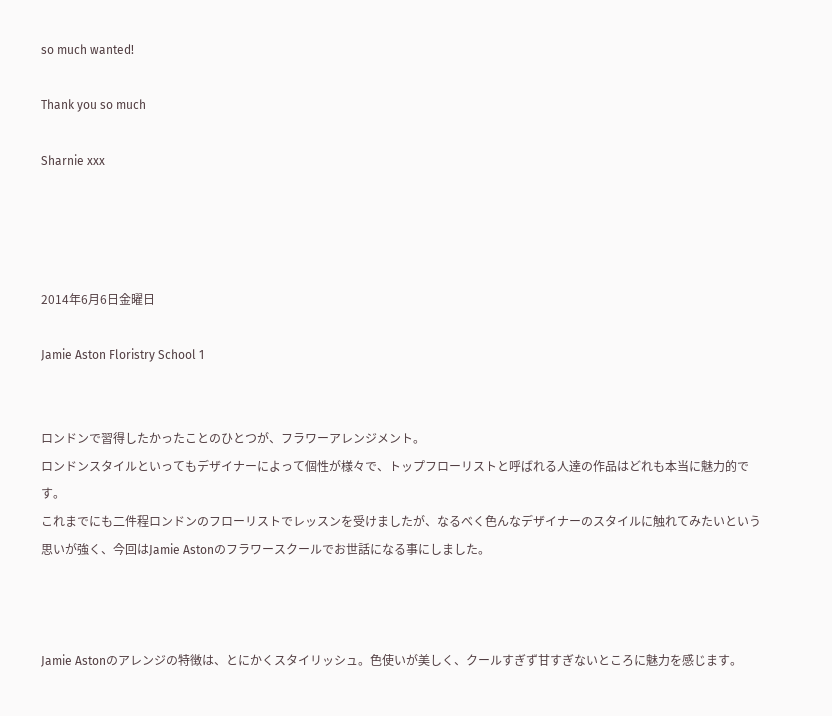so much wanted!

Thank you so much

Sharnie xxx




2014年6月6日金曜日

Jamie Aston Floristry School 1


ロンドンで習得したかったことのひとつが、フラワーアレンジメント。
ロンドンスタイルといってもデザイナーによって個性が様々で、トップフローリストと呼ばれる人達の作品はどれも本当に魅力的です。
これまでにも二件程ロンドンのフローリストでレッスンを受けましたが、なるべく色んなデザイナーのスタイルに触れてみたいという思いが強く、今回はJamie Astonのフラワースクールでお世話になる事にしました。



Jamie Astonのアレンジの特徴は、とにかくスタイリッシュ。色使いが美しく、クールすぎず甘すぎないところに魅力を感じます。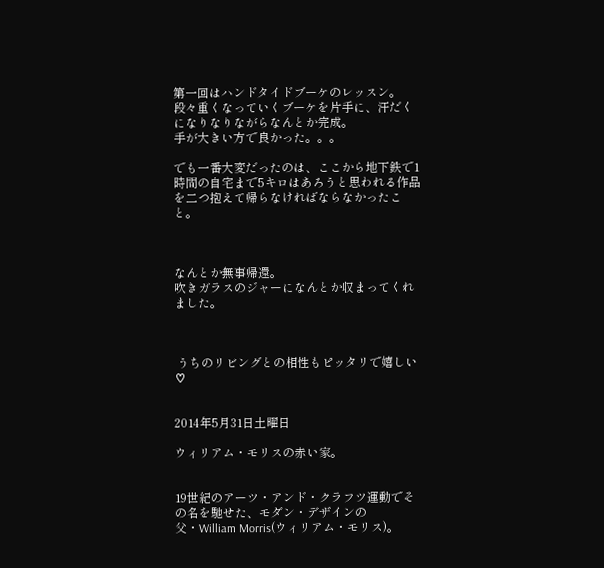第一回はハンドタイドブーケのレッスン。
段々重くなっていくブーケを片手に、汗だくになりなりながらなんとか完成。
手が大きい方で良かった。。。

でも一番大変だったのは、ここから地下鉄で1時間の自宅まで5キロはあろうと思われる作品を二つ抱えて帰らなければならなかったこと。



なんとか無事帰還。
吹きガラスのジャーになんとか収まってくれました。



 うちのリビングとの相性もピッタリで嬉しい♡


2014年5月31日土曜日

ウィリアム・モリスの赤い家。


19世紀のアーツ・アンド・クラフツ運動でその名を馳せた、モダン・デザインの父・William Morris(ウィリアム・モリス)。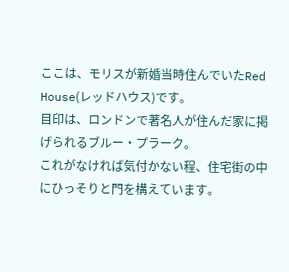ここは、モリスが新婚当時住んでいたRed House(レッドハウス)です。
目印は、ロンドンで著名人が住んだ家に掲げられるブルー・プラーク。
これがなければ気付かない程、住宅街の中にひっそりと門を構えています。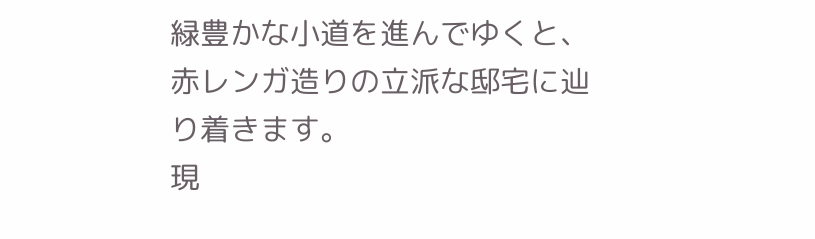緑豊かな小道を進んでゆくと、赤レンガ造りの立派な邸宅に辿り着きます。
現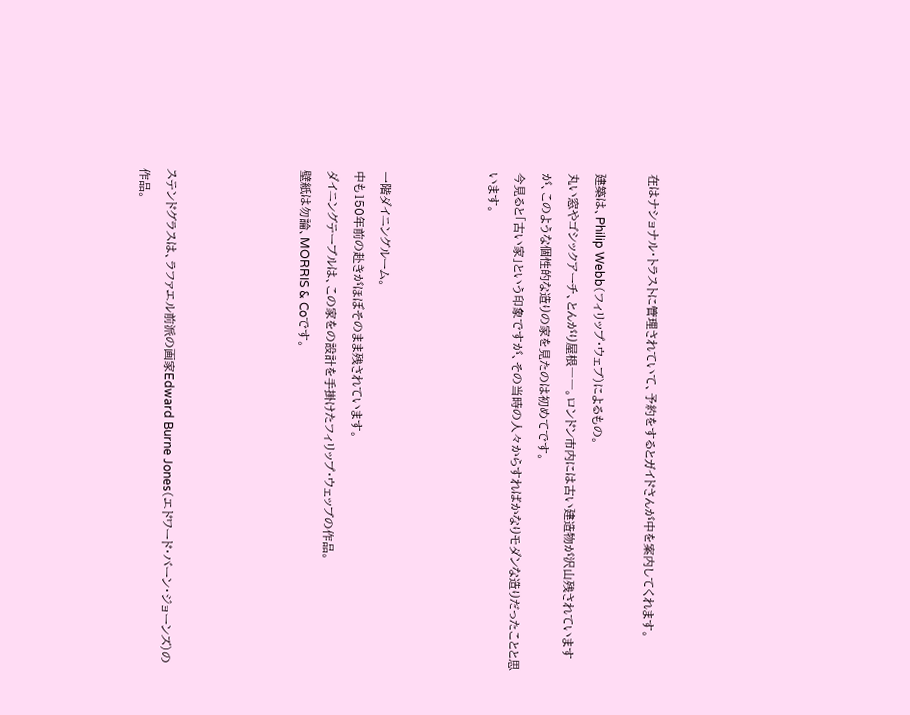在はナショナル・トラストに管理されていて、予約をするとガイドさんが中を案内してくれます。

建築は、Philip Webb(フィリップ・ウェブ)によるもの。
丸い窓やゴシックアーチ、とんがり屋根――。ロンドン市内には古い建造物が沢山残されていますが、このような個性的な造りの家を見たのは初めてです。
今見ると「古い家」という印象ですが、その当時の人々からすればかなりモダンな造りだったことと思います。



一階ダイニングルーム。
中も150年前の赴きがほぼそのまま残されています。
ダイニングテーブルは、この家をの設計を手掛けたフィリップ・ウェッブの作品。
壁紙は勿論、MORRIS & Coです。




ステンドグラスは、ラファエル前派の画家Edward Burne Jones(エドワード・バーン・ジョーンズ)の作品。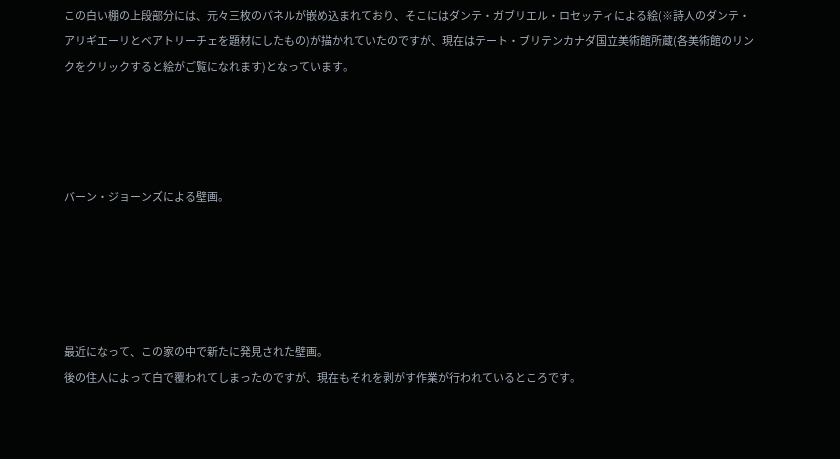この白い棚の上段部分には、元々三枚のパネルが嵌め込まれており、そこにはダンテ・ガブリエル・ロセッティによる絵(※詩人のダンテ・アリギエーリとベアトリーチェを題材にしたもの)が描かれていたのですが、現在はテート・ブリテンカナダ国立美術館所蔵(各美術館のリンクをクリックすると絵がご覧になれます)となっています。




バーン・ジョーンズによる壁画。





最近になって、この家の中で新たに発見された壁画。
後の住人によって白で覆われてしまったのですが、現在もそれを剥がす作業が行われているところです。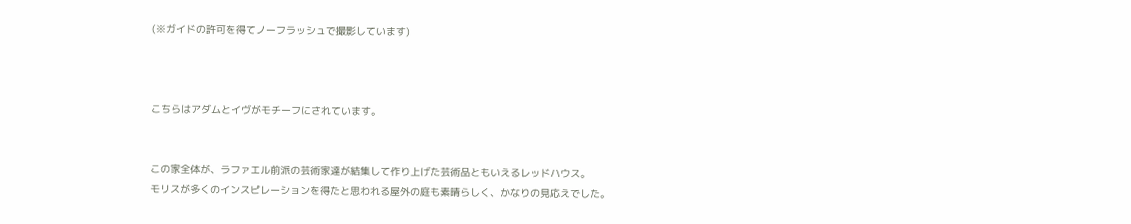(※ガイドの許可を得てノーフラッシュで撮影しています)



こちらはアダムとイヴがモチーフにされています。


この家全体が、ラファエル前派の芸術家達が結集して作り上げた芸術品ともいえるレッドハウス。
モリスが多くのインスピレーションを得たと思われる屋外の庭も素晴らしく、かなりの見応えでした。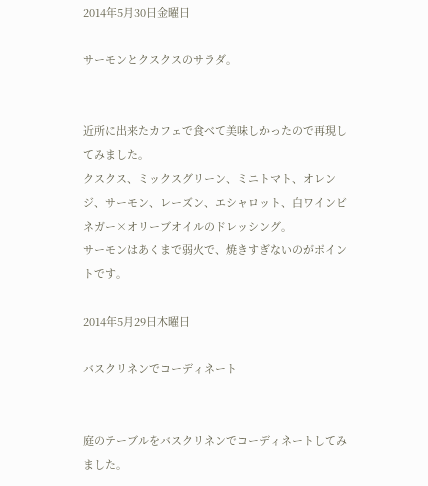2014年5月30日金曜日

サーモンとクスクスのサラダ。


近所に出来たカフェで食べて美味しかったので再現してみました。
クスクス、ミックスグリーン、ミニトマト、オレンジ、サーモン、レーズン、エシャロット、白ワインビネガー×オリーブオイルのドレッシング。
サーモンはあくまで弱火で、焼きすぎないのがポイントです。

2014年5月29日木曜日

バスクリネンでコーディネート


庭のテーブルをバスクリネンでコーディネートしてみました。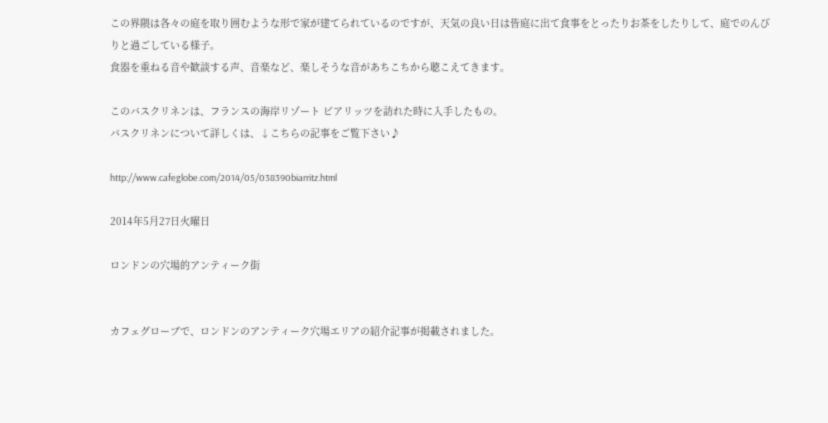この界隈は各々の庭を取り囲むような形で家が建てられているのですが、天気の良い日は皆庭に出て食事をとったりお茶をしたりして、庭でのんびりと過ごしている様子。
食器を重ねる音や歓談する声、音楽など、楽しそうな音があちこちから聴こえてきます。

このバスクリネンは、フランスの海岸リゾート ビアリッツを訪れた時に入手したもの。
バスクリネンについて詳しくは、↓こちらの記事をご覧下さい♪

http://www.cafeglobe.com/2014/05/038390biarritz.html

2014年5月27日火曜日

ロンドンの穴場的アンティーク街


カフェグローブで、ロンドンのアンティーク穴場エリアの紹介記事が掲載されました。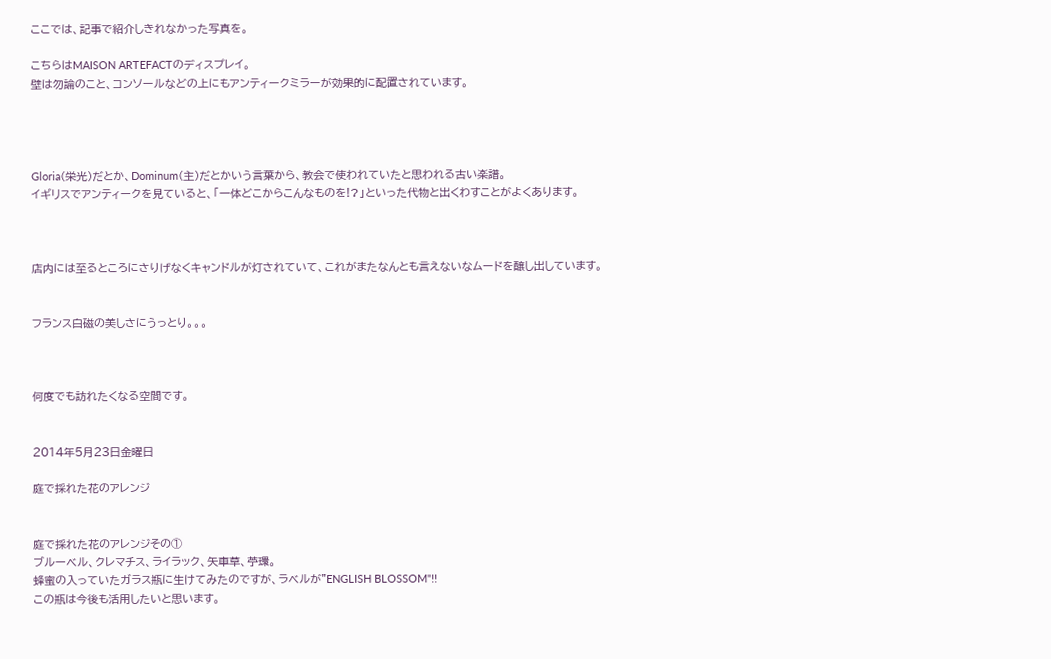ここでは、記事で紹介しきれなかった写真を。

こちらはMAISON ARTEFACTのディスプレイ。
壁は勿論のこと、コンソールなどの上にもアンティークミラーが効果的に配置されています。




Gloria(栄光)だとか、Dominum(主)だとかいう言葉から、教会で使われていたと思われる古い楽譜。
イギリスでアンティークを見ていると、「一体どこからこんなものを!?」といった代物と出くわすことがよくあります。



店内には至るところにさりげなくキャンドルが灯されていて、これがまたなんとも言えないなムードを醸し出しています。


フランス白磁の美しさにうっとり。。。



何度でも訪れたくなる空間です。


2014年5月23日金曜日

庭で採れた花のアレンジ


庭で採れた花のアレンジその①
ブルーベル、クレマチス、ライラック、矢車草、苧環。
蜂蜜の入っていたガラス瓶に生けてみたのですが、ラベルが"ENGLISH BLOSSOM"!!
この瓶は今後も活用したいと思います。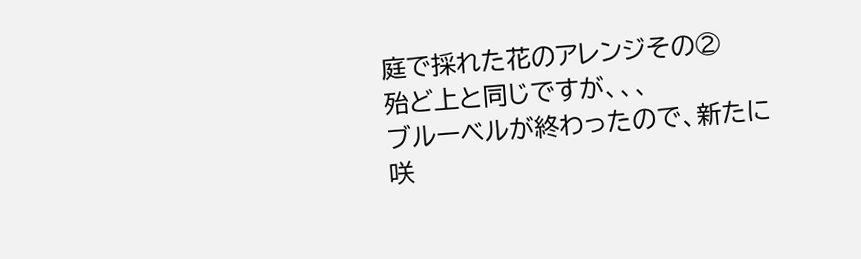庭で採れた花のアレンジその②
殆ど上と同じですが、、、
ブルーベルが終わったので、新たに咲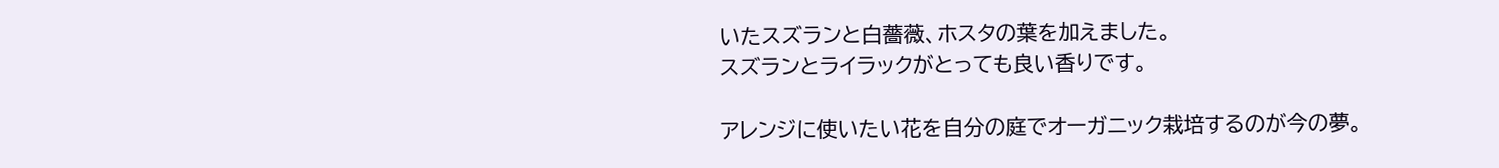いたスズランと白薔薇、ホスタの葉を加えました。
スズランとライラックがとっても良い香りです。

アレンジに使いたい花を自分の庭でオーガニック栽培するのが今の夢。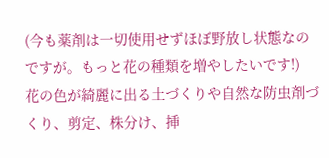(今も薬剤は一切使用せずほぼ野放し状態なのですが。もっと花の種類を増やしたいです!)
花の色が綺麗に出る土づくりや自然な防虫剤づくり、剪定、株分け、挿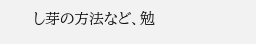し芽の方法など、勉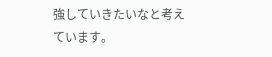強していきたいなと考えています。